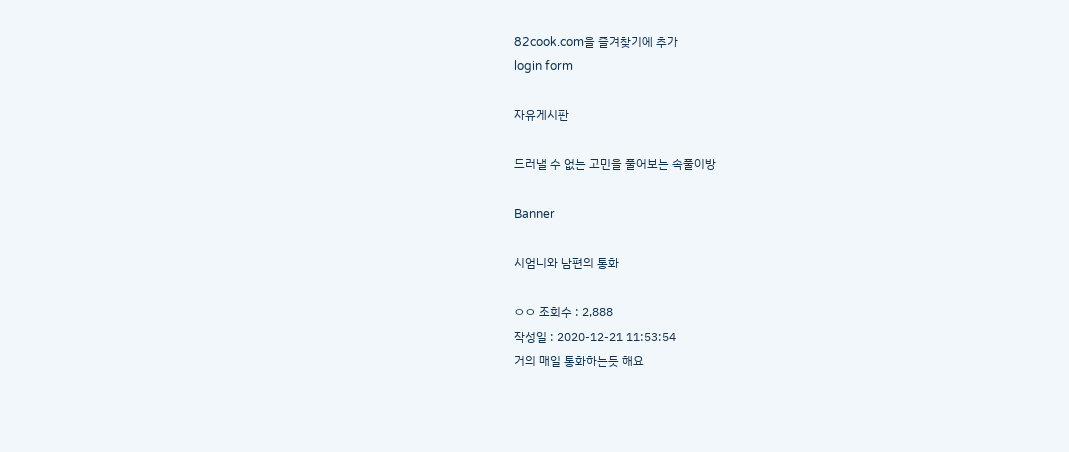82cook.com을 즐겨찾기에 추가
login form

자유게시판

드러낼 수 없는 고민을 풀어보는 속풀이방

Banner

시엄니와 남편의 통화

ㅇㅇ 조회수 : 2,888
작성일 : 2020-12-21 11:53:54
거의 매일 통화하는듯 해요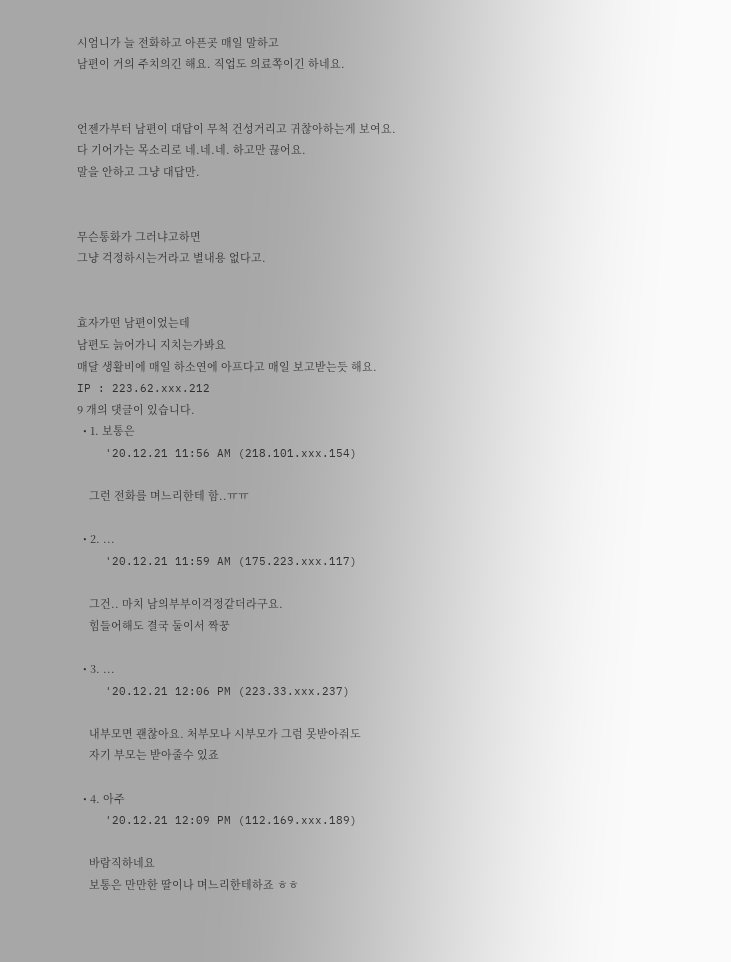시엄니가 늘 전화하고 아픈곳 매일 말하고
남편이 거의 주치의긴 해요. 직업도 의료쪽이긴 하네요.


언젠가부터 남편이 대답이 무척 건성거리고 귀찮아하는게 보여요.
다 기어가는 목소리로 네.네.네. 하고만 끊어요.
말을 안하고 그냥 대답만.


무슨통화가 그러냐고하면
그냥 걱정하시는거라고 별내용 없다고.


효자가떤 남편이었는데
남편도 늙어가니 지치는가봐요
매달 생활비에 매일 하소연에 아프다고 매일 보고받는듯 해요.
IP : 223.62.xxx.212
9 개의 댓글이 있습니다.
  • 1. 보통은
    '20.12.21 11:56 AM (218.101.xxx.154)

    그런 전화를 며느리한테 함..ㅠㅠ

  • 2. ...
    '20.12.21 11:59 AM (175.223.xxx.117)

    그건.. 마치 남의부부이걱정같더라구요.
    힘들어해도 결국 둘이서 짝꿍

  • 3. ...
    '20.12.21 12:06 PM (223.33.xxx.237)

    내부모면 괜찮아요. 처부모나 시부모가 그럼 못받아줘도
    자기 부모는 받아줄수 있죠

  • 4. 아주
    '20.12.21 12:09 PM (112.169.xxx.189)

    바람직하네요
    보통은 만만한 딸이나 며느리한테하죠 ㅎㅎ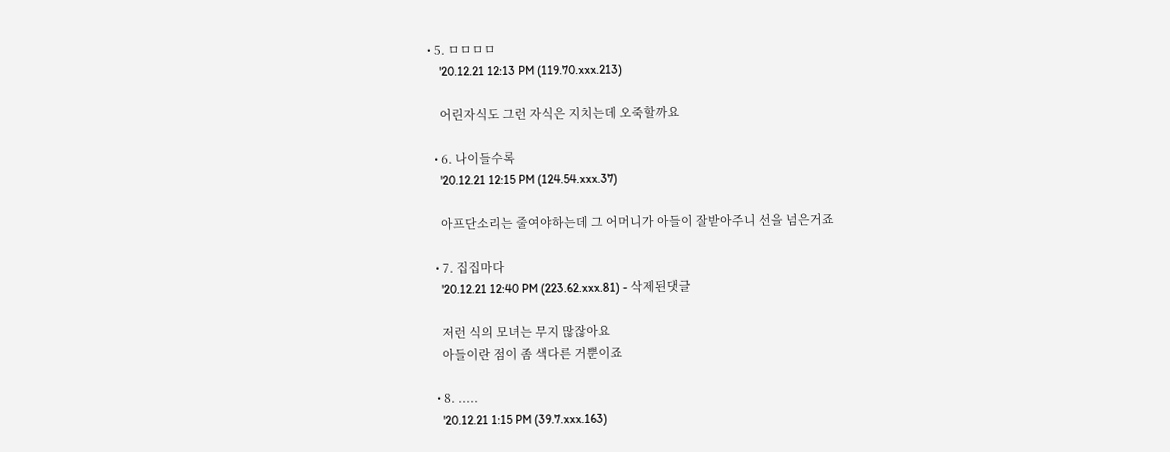• 5. ㅁㅁㅁㅁ
    '20.12.21 12:13 PM (119.70.xxx.213)

    어린자식도 그런 자식은 지치는데 오죽할까요

  • 6. 나이들수록
    '20.12.21 12:15 PM (124.54.xxx.37)

    아프단소리는 줄여야하는데 그 어머니가 아들이 잘받아주니 선을 넘은거죠

  • 7. 집집마다
    '20.12.21 12:40 PM (223.62.xxx.81) - 삭제된댓글

    저런 식의 모녀는 무지 많잖아요
    아들이란 점이 좀 색다른 거뿐이죠

  • 8. .....
    '20.12.21 1:15 PM (39.7.xxx.163)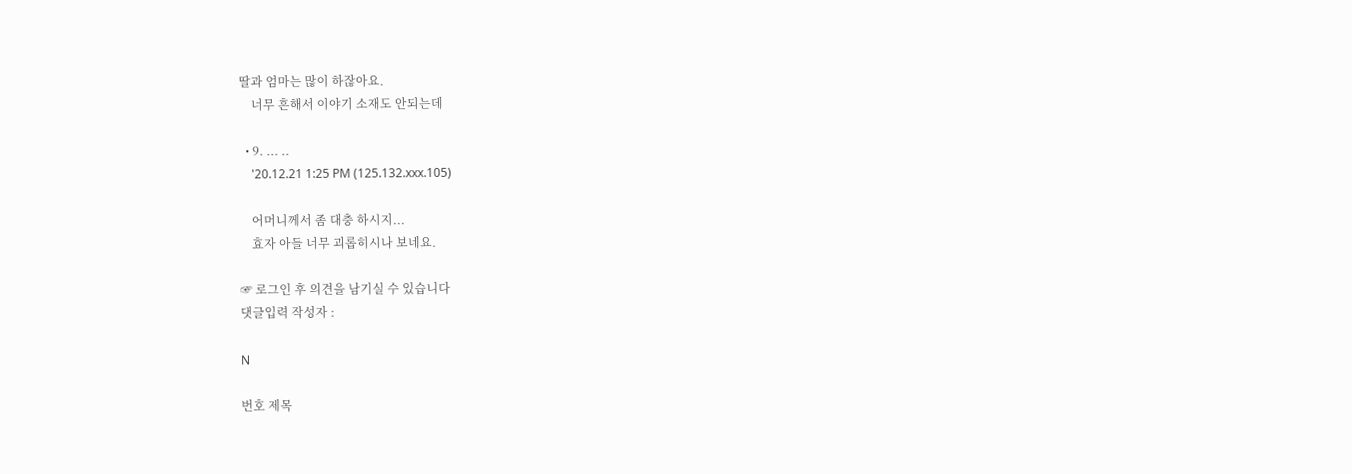딸과 엄마는 많이 하잖아요.
    너무 흔해서 이야기 소재도 안되는데

  • 9. ... ..
    '20.12.21 1:25 PM (125.132.xxx.105)

    어머니께서 좀 대충 하시지...
    효자 아들 너무 괴롭히시나 보네요.

☞ 로그인 후 의견을 남기실 수 있습니다
댓글입력 작성자 :

N

번호 제목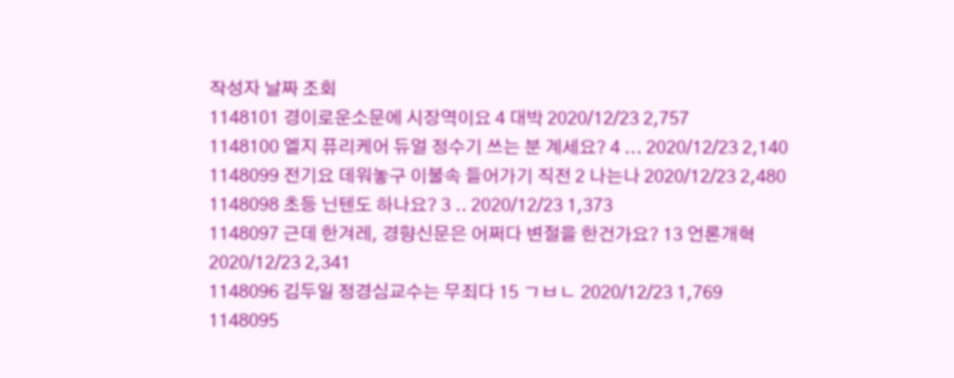작성자 날짜 조회
1148101 경이로운소문에 시장역이요 4 대박 2020/12/23 2,757
1148100 엘지 퓨리케어 듀얼 정수기 쓰는 분 계세요? 4 ... 2020/12/23 2,140
1148099 전기요 데워놓구 이불속 들어가기 직전 2 나는나 2020/12/23 2,480
1148098 초등 닌텐도 하나요? 3 .. 2020/12/23 1,373
1148097 근데 한겨레, 경향신문은 어쩌다 변절을 한건가요? 13 언론개혁 2020/12/23 2,341
1148096 김두일 정경심교수는 무죄다 15 ㄱㅂㄴ 2020/12/23 1,769
1148095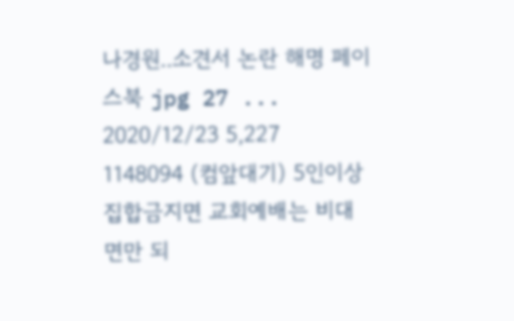나경원..소견서 논란 해명 페이스북 jpg 27 ... 2020/12/23 5,227
1148094 (컴앞대기) 5인이상 집합금지면 교회예배는 비대면만 되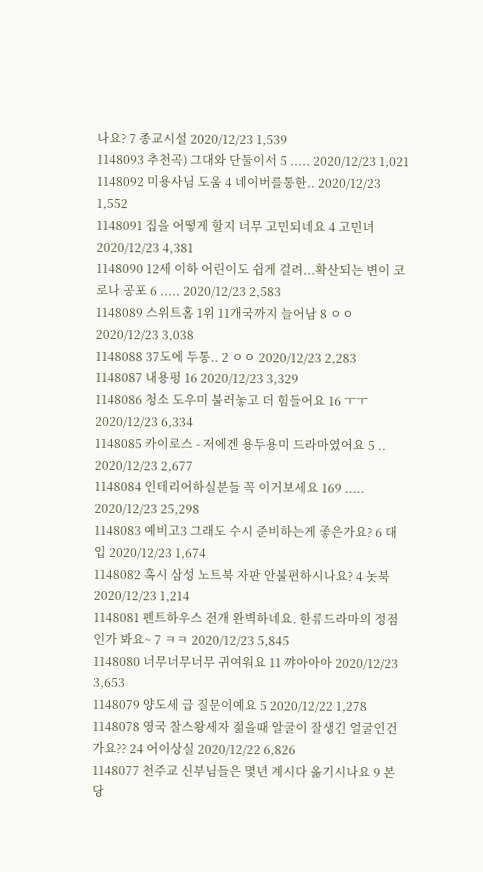나요? 7 종교시설 2020/12/23 1,539
1148093 추천곡) 그대와 단둘이서 5 ..... 2020/12/23 1,021
1148092 미용사님 도움 4 네이버를통한.. 2020/12/23 1,552
1148091 집을 어떻게 할지 너무 고민되네요 4 고민녀 2020/12/23 4,381
1148090 12세 이하 어린이도 쉽게 걸려...확산되는 변이 코로나 공포 6 ..... 2020/12/23 2,583
1148089 스위트홈 1위 11개국까지 늘어남 8 ㅇㅇ 2020/12/23 3,038
1148088 37도에 두통.. 2 ㅇㅇ 2020/12/23 2,283
1148087 내용펑 16 2020/12/23 3,329
1148086 청소 도우미 불러놓고 더 힘들어요 16 ㅜㅜ 2020/12/23 6,334
1148085 카이로스 - 저에겐 용두용미 드라마였어요 5 .. 2020/12/23 2,677
1148084 인테리어하실분들 꼭 이거보세요 169 ..... 2020/12/23 25,298
1148083 예비고3 그래도 수시 준비하는게 좋은가요? 6 대입 2020/12/23 1,674
1148082 혹시 삼성 노트북 자판 안불편하시나요? 4 놋북 2020/12/23 1,214
1148081 펜트하우스 전개 완벽하네요. 한류드라마의 정점인가 봐요~ 7 ㅋㅋ 2020/12/23 5,845
1148080 너무너무너무 귀여워요 11 꺄아아아 2020/12/23 3,653
1148079 양도세 급 질문이예요 5 2020/12/22 1,278
1148078 영국 찰스왕세자 젊을때 알굴이 잘생긴 얼굴인건가요?? 24 어이상실 2020/12/22 6,826
1148077 천주교 신부님들은 몇년 계시다 옮기시나요 9 본당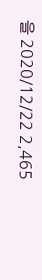을 2020/12/22 2,465